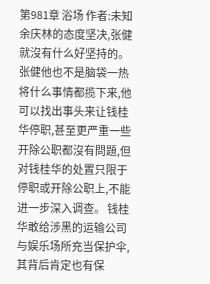第981章 浴场 作者:未知 余庆林的态度坚决,张健就沒有什么好坚持的。 张健他也不是脑袋一热将什么事情都揽下来,他可以找出事头来让钱桂华停职,甚至更严重一些开除公职都沒有問題,但对钱桂华的处置只限于停职或开除公职上,不能进一步深入调查。 钱桂华敢给涉黑的运输公司与娱乐场所充当保护伞,其背后肯定也有保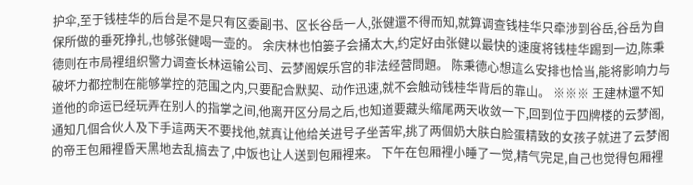护伞,至于钱桂华的后台是不是只有区委副书、区长谷岳一人,张健還不得而知,就算调查钱桂华只牵涉到谷岳,谷岳为自保所做的垂死挣扎,也够张健喝一壶的。 余庆林也怕篓子会捅太大,约定好由张健以最快的速度将钱桂华踢到一边,陈秉德则在市局裡组织警力调查长林运输公司、云梦阁娱乐宫的非法经营問題。 陈秉德心想這么安排也恰当,能将影响力与破坏力都控制在能够掌控的范围之内,只要配合默契、动作迅速,就不会触动钱桂华背后的靠山。 ※※※ 王建林還不知道他的命运已经玩弄在别人的指掌之间,他离开区分局之后,也知道要藏头缩尾两天收敛一下,回到位于四牌楼的云梦阁,通知几個合伙人及下手這两天不要找他,就真让他给关进号子坐苦牢,挑了两個奶大肤白脸蛋精致的女孩子就进了云梦阁的帝王包厢裡昏天黑地去乱搞去了,中饭也让人送到包厢裡来。 下午在包厢裡小睡了一觉,精气完足,自己也觉得包厢裡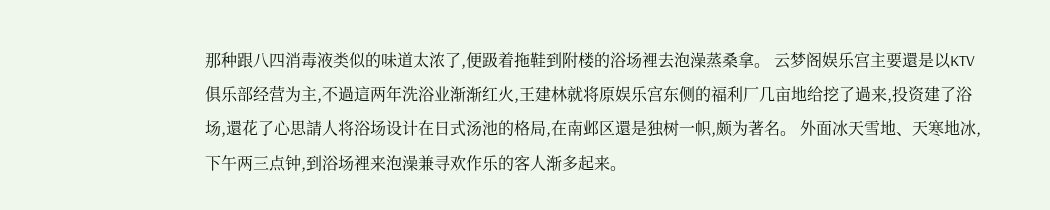那种跟八四消毒液类似的味道太浓了,便趿着拖鞋到附楼的浴场裡去泡澡蒸桑拿。 云梦阁娱乐宫主要還是以KTV俱乐部经营为主,不過這两年洗浴业渐渐红火,王建林就将原娱乐宫东侧的福利厂几亩地给挖了過来,投资建了浴场,還花了心思請人将浴场设计在日式汤池的格局,在南邺区還是独树一帜,颇为著名。 外面冰天雪地、天寒地冰,下午两三点钟,到浴场裡来泡澡兼寻欢作乐的客人渐多起来。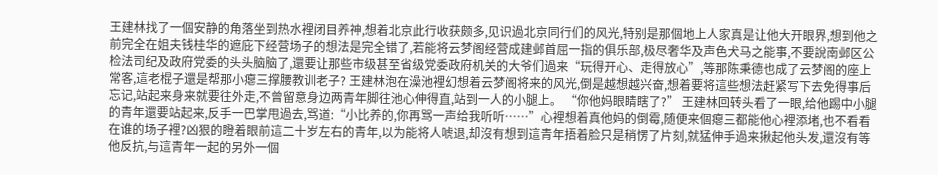王建林找了一個安静的角落坐到热水裡闭目养神,想着北京此行收获颇多,见识過北京同行们的风光,特别是那個地上人家真是让他大开眼界,想到他之前完全在姐夫钱桂华的遮庇下经营场子的想法是完全错了,若能将云梦阁经营成建邺首屈一指的俱乐部,极尽奢华及声色犬马之能事,不要說南邺区公检法司纪及政府党委的头头脑脑了,還要让那些市级甚至省级党委政府机关的大爷们過来“玩得开心、走得放心”,等那陈秉德也成了云梦阁的座上常客,這老棍子還是帮那小瘪三撑腰教训老子? 王建林泡在澡池裡幻想着云梦阁将来的风光,倒是越想越兴奋,想着要将這些想法赶紧写下去免得事后忘记,站起来身来就要往外走,不曾留意身边两青年脚往池心伸得直,站到一人的小腿上。 “你他妈眼睛瞎了?” 王建林回转头看了一眼,给他踢中小腿的青年還要站起来,反手一巴掌甩過去,骂道:“小比养的,你再骂一声给我听听……”心裡想着真他妈的倒霉,随便来個瘪三都能他心裡添堵,也不看看在谁的场子裡?凶狠的瞪着眼前這二十岁左右的青年,以为能将人唬退,却沒有想到這青年捂着脸只是稍愣了片刻,就猛伸手過来揪起他头发,還沒有等他反抗,与這青年一起的另外一個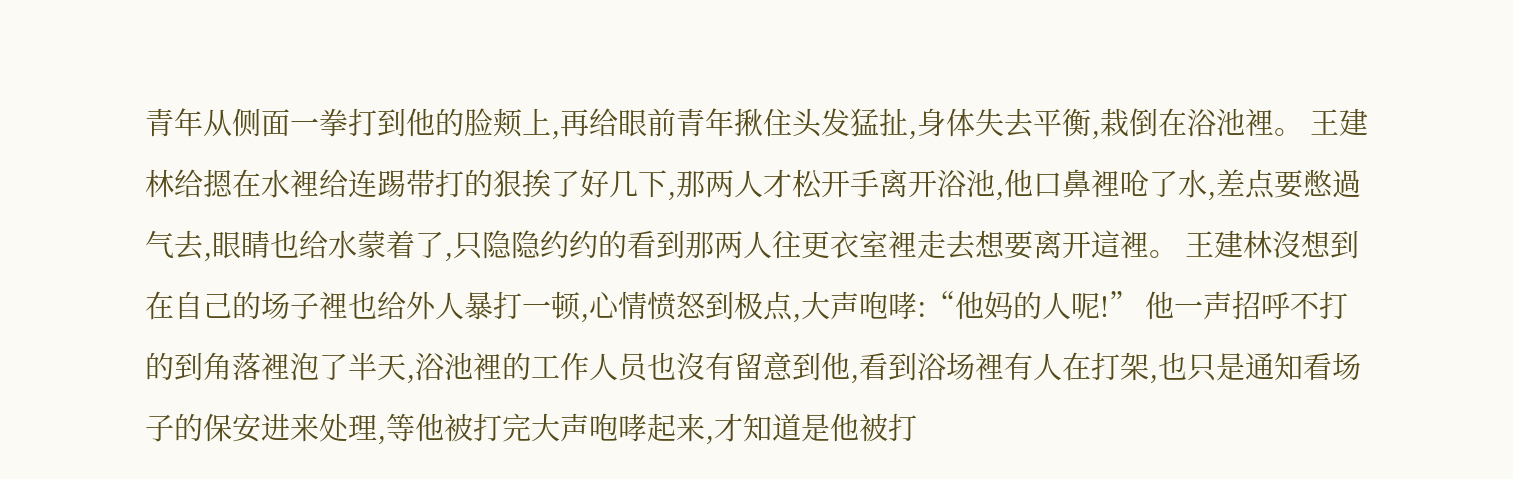青年从侧面一拳打到他的脸颊上,再给眼前青年揪住头发猛扯,身体失去平衡,栽倒在浴池裡。 王建林给摁在水裡给连踢带打的狠挨了好几下,那两人才松开手离开浴池,他口鼻裡呛了水,差点要憋過气去,眼睛也给水蒙着了,只隐隐约约的看到那两人往更衣室裡走去想要离开這裡。 王建林沒想到在自己的场子裡也给外人暴打一顿,心情愤怒到极点,大声咆哮:“他妈的人呢!” 他一声招呼不打的到角落裡泡了半天,浴池裡的工作人员也沒有留意到他,看到浴场裡有人在打架,也只是通知看场子的保安进来处理,等他被打完大声咆哮起来,才知道是他被打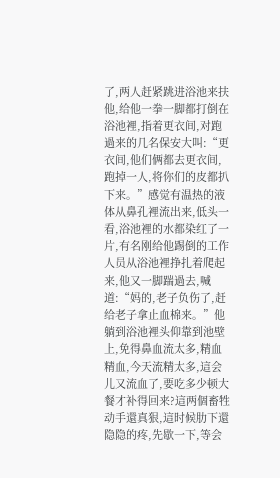了,两人赶紧跳进浴池来扶他,给他一拳一脚都打倒在浴池裡,指着更衣间,对跑過来的几名保安大叫:“更衣间,他们俩都去更衣间,跑掉一人,将你们的皮都扒下来。”感觉有温热的液体从鼻孔裡流出来,低头一看,浴池裡的水都染红了一片,有名刚给他踢倒的工作人员从浴池裡挣扎着爬起来,他又一脚踹過去,喊道:“妈的,老子负伤了,赶给老子拿止血棉来。”他躺到浴池裡头仰靠到池壁上,免得鼻血流太多,精血精血,今天流精太多,這会儿又流血了,要吃多少顿大餐才补得回来?這两個畜牲动手還真狠,這时候肋下還隐隐的疼,先歇一下,等会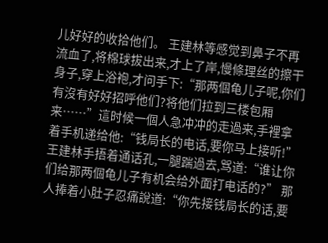儿好好的收拾他们。 王建林等感觉到鼻子不再流血了,将棉球拔出来,才上了岸,慢條理丝的擦干身子,穿上浴袍,才问手下:“那两個龟儿子呢,你们有沒有好好招呼他们?将他们拉到三楼包厢来……”這时候一個人急冲冲的走過来,手裡拿着手机递给他:“钱局长的电话,要你马上接听!” 王建林手捂着通话孔,一腿踹過去,骂道:“谁让你们给那两個龟儿子有机会给外面打电话的?” 那人捧着小肚子忍痛說道:“你先接钱局长的话,要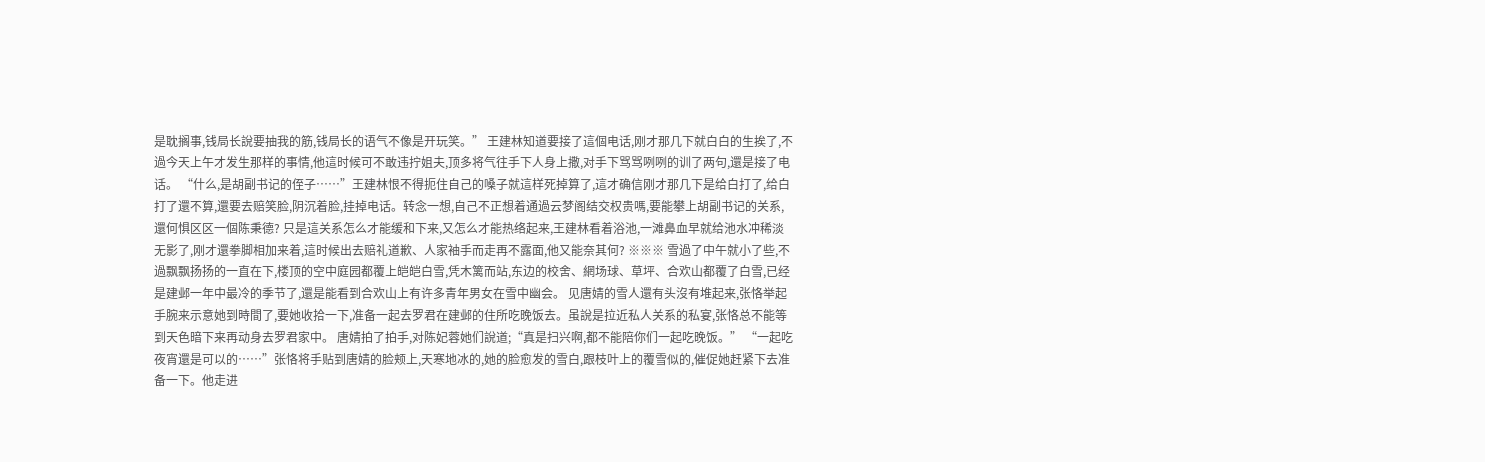是耽搁事,钱局长說要抽我的筋,钱局长的语气不像是开玩笑。” 王建林知道要接了這個电话,刚才那几下就白白的生挨了,不過今天上午才发生那样的事情,他這时候可不敢违拧姐夫,顶多将气往手下人身上撒,对手下骂骂咧咧的训了两句,還是接了电话。 “什么,是胡副书记的侄子……”王建林恨不得扼住自己的嗓子就這样死掉算了,這才确信刚才那几下是给白打了,给白打了還不算,還要去赔笑脸,阴沉着脸,挂掉电话。转念一想,自己不正想着通過云梦阁结交权贵嗎,要能攀上胡副书记的关系,還何惧区区一個陈秉德? 只是這关系怎么才能缓和下来,又怎么才能热络起来,王建林看着浴池,一滩鼻血早就给池水冲稀淡无影了,刚才還拳脚相加来着,這时候出去赔礼道歉、人家袖手而走再不露面,他又能奈其何? ※※※ 雪過了中午就小了些,不過飘飘扬扬的一直在下,楼顶的空中庭园都覆上皑皑白雪,凭木篱而站,东边的校舍、網场球、草坪、合欢山都覆了白雪,已经是建邺一年中最冷的季节了,還是能看到合欢山上有许多青年男女在雪中幽会。 见唐婧的雪人還有头沒有堆起来,张恪举起手腕来示意她到時間了,要她收拾一下,准备一起去罗君在建邺的住所吃晚饭去。虽說是拉近私人关系的私宴,张恪总不能等到天色暗下来再动身去罗君家中。 唐婧拍了拍手,对陈妃蓉她们說道;“真是扫兴啊,都不能陪你们一起吃晚饭。” “一起吃夜宵還是可以的……”张恪将手贴到唐婧的脸颊上,天寒地冰的,她的脸愈发的雪白,跟枝叶上的覆雪似的,催促她赶紧下去准备一下。他走进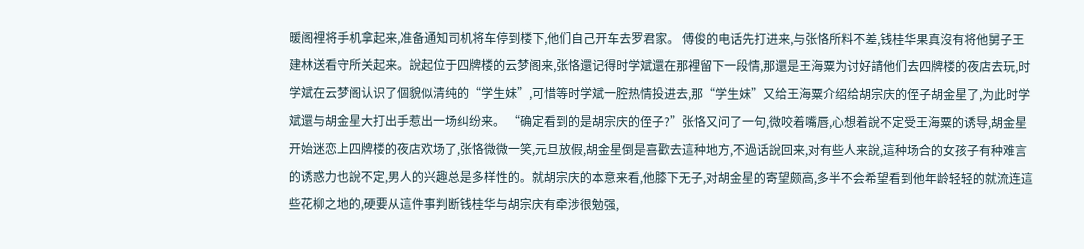暖阁裡将手机拿起来,准备通知司机将车停到楼下,他们自己开车去罗君家。 傅俊的电话先打进来,与张恪所料不差,钱桂华果真沒有将他舅子王建林送看守所关起来。說起位于四牌楼的云梦阁来,张恪還记得时学斌還在那裡留下一段情,那還是王海粟为讨好請他们去四牌楼的夜店去玩,时学斌在云梦阁认识了個貌似清纯的“学生妹”,可惜等时学斌一腔热情投进去,那“学生妹”又给王海粟介绍给胡宗庆的侄子胡金星了,为此时学斌還与胡金星大打出手惹出一场纠纷来。 “确定看到的是胡宗庆的侄子?”张恪又问了一句,微咬着嘴唇,心想着說不定受王海粟的诱导,胡金星开始迷恋上四牌楼的夜店欢场了,张恪微微一笑,元旦放假,胡金星倒是喜歡去這种地方,不過话說回来,对有些人来說,這种场合的女孩子有种难言的诱惑力也說不定,男人的兴趣总是多样性的。就胡宗庆的本意来看,他膝下无子,对胡金星的寄望颇高,多半不会希望看到他年龄轻轻的就流连這些花柳之地的,硬要从這件事判断钱桂华与胡宗庆有牵涉很勉强,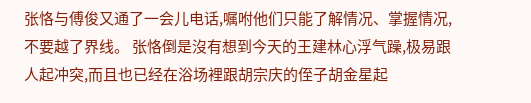张恪与傅俊又通了一会儿电话,嘱咐他们只能了解情况、掌握情况,不要越了界线。 张恪倒是沒有想到今天的王建林心浮气躁,极易跟人起冲突,而且也已经在浴场裡跟胡宗庆的侄子胡金星起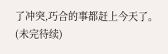了冲突,巧合的事都赶上今天了。 (未完待续)